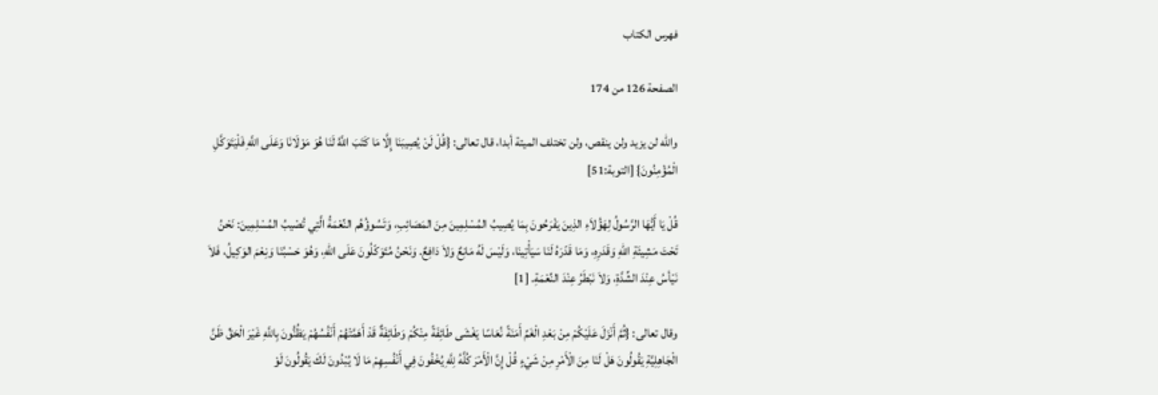فهرس الكتاب

الصفحة 126 من 174

والله لن يزيد ولن ينقص، ولن تختلف الميتة أبدا، قال تعالى: {قُلْ لَنْ يُصِيبَنَا إِلَّا مَا كَتَبَ اللَّهُ لَنَا هُوَ مَوْلَانَا وَعَلَى اللَّهِ فَلْيَتَوَكَّلِ الْمُؤْمِنُونَ} [التوبة:51]

قُلْ يَا أَيُّهَا الرَّسُولُ لِهَؤُلاَءِ الذِينَ يَفْرَحُونَ بِمَا يُصِيبُ المُسْلِمِينَ مِنَ المَصَائِبِ، وَتَسُوؤُهُم النِّعْمَةُ الَّتِي تُصْيبُ المُسْلِمِينَ: نَحْنُ تَحْتَ مَشِيئَةِ اللهِ وَقَدَرِهِ، وَمَا قَدّرَهُ لَنَا سَيَأْتِينَا، وَلَيْسَ لَهُ مَانِعٌ وَلاَ دَافِعٌ. وَنَحْنُ مُتَوَكّلُونَ عَلَى اللهِ، وَهُوَ حَسْبُنَا وَنِعْمَ الوَكِيلُ، فَلاَ نَيْأسُ عِنْدَ الشِّدَّةِ، وَلاَ نَبْطَرُ عِنْدَ النِّعْمَةِ. [1]

وقال تعالى: {ثُمَّ أَنْزَلَ عَلَيْكُمْ مِنْ بَعْدِ الْغَمِّ أَمَنَةً نُعَاسًا يَغْشَى طَائِفَةً مِنْكُمْ وَطَائِفَةٌ قَدْ أَهَمَّتْهُمْ أَنْفُسُهُمْ يَظُنُّونَ بِاللَّهِ غَيْرَ الْحَقِّ ظَنَّ الْجَاهِلِيَّةِ يَقُولُونَ هَلْ لَنَا مِنَ الْأَمْرِ مِنْ شَيْءٍ قُلْ إِنَّ الْأَمْرَ كُلَّهُ لِلَّهِ يُخْفُونَ فِي أَنْفُسِهِمْ مَا لَا يُبْدُونَ لَكَ يَقُولُونَ لَوْ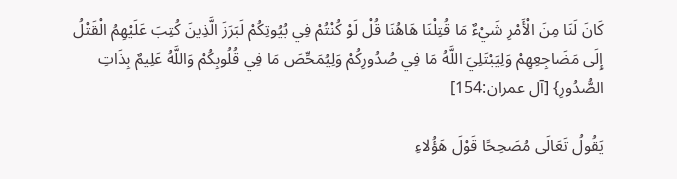كَانَ لَنَا مِنَ الْأَمْرِ شَيْءٌ مَا قُتِلْنَا هَاهُنَا قُلْ لَوْ كُنْتُمْ فِي بُيُوتِكُمْ لَبَرَزَ الَّذِينَ كُتِبَ عَلَيْهِمُ الْقَتْلُ إِلَى مَضَاجِعِهِمْ وَلِيَبْتَلِيَ اللَّهُ مَا فِي صُدُورِكُمْ وَلِيُمَحِّصَ مَا فِي قُلُوبِكُمْ وَاللَّهُ عَلِيمٌ بِذَاتِ الصُّدُورِ} [آل عمران:154]

يَقُولُ تَعَالَى مُصَحِحًا قَوْلَ هَؤُلاءِ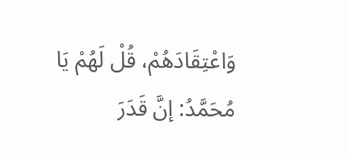وَاعْتِقَادَهُمْ، قُلْ لَهُمْ يَا مُحَمَّدُ: إنَّ قَدَرَ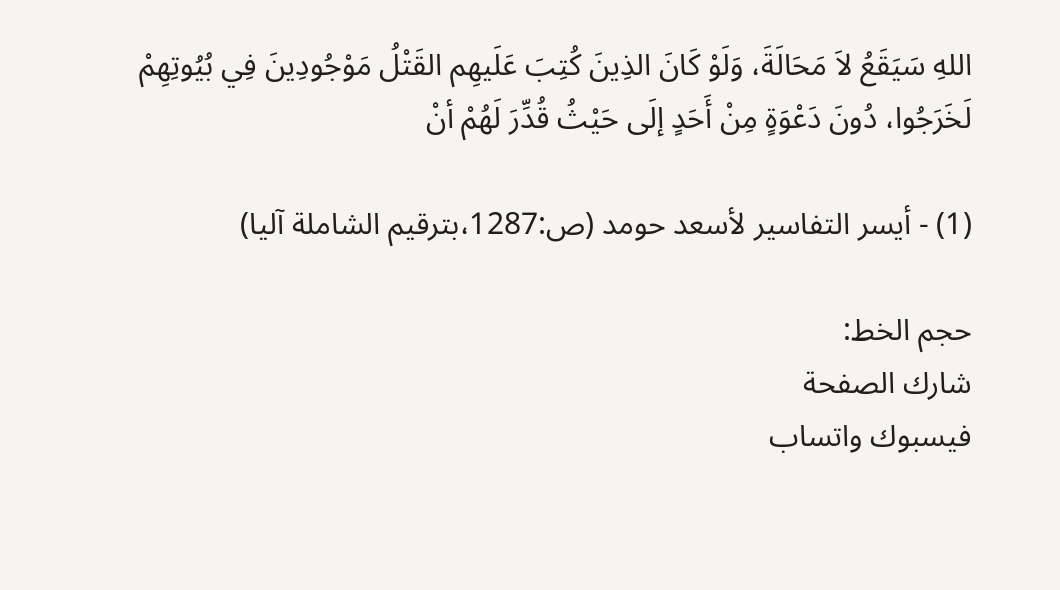اللهِ سَيَقَعُ لاَ مَحَالَةَ، وَلَوْ كَانَ الذِينَ كُتِبَ عَلَيهِم القَتْلُ مَوْجُودِينَ فِي بُيُوتِهِمْ لَخَرَجُوا، دُونَ دَعْوَةٍ مِنْ أَحَدٍ إلَى حَيْثُ قُدِّرَ لَهُمْ أنْ

(1) - أيسر التفاسير لأسعد حومد (ص:1287،بترقيم الشاملة آليا)

حجم الخط:
شارك الصفحة
فيسبوك واتساب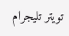تويتر تليجرام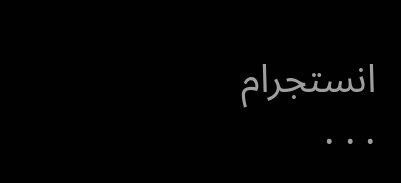انستجرام
. . .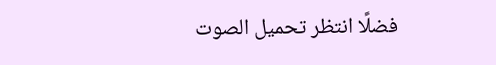فضلًا انتظر تحميل الصوت